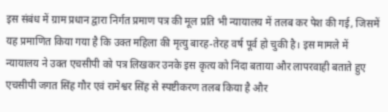इस संबंध में ग्राम प्रधान द्वारा निर्गत प्रमाण पत्र की मूल प्रति भी न्यायालय में तलब कर पेश की गई, जिसमें यह प्रमाणित किया गया है कि उक्त महिला की मृत्यु बारह-तेरह वर्ष पूर्व हो चुकी है। इस मामले में न्यायालय ने उक्त एचसीपी को पत्र लिखकर उनके इस कृत्य को निंदा बताया और लापरवाही बताते हुए एचसीपी जगत सिंह गौर एवं रामेश्वर सिंह से स्पष्टीकरण तलब किया है और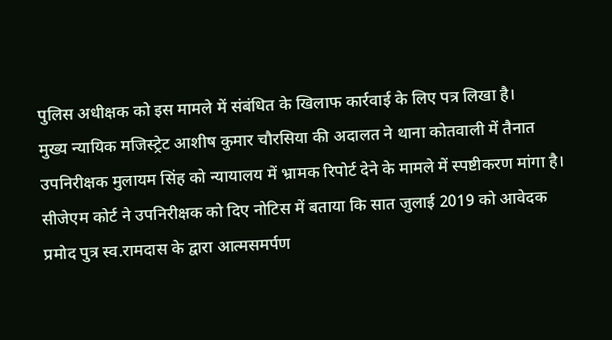पुलिस अधीक्षक को इस मामले में संबंधित के खिलाफ कार्रवाई के लिए पत्र लिखा है।
मुख्य न्यायिक मजिस्ट्रेट आशीष कुमार चौरसिया की अदालत ने थाना कोतवाली में तैनात उपनिरीक्षक मुलायम सिंह को न्यायालय में भ्रामक रिपोर्ट देने के मामले में स्पष्टीकरण मांगा है। सीजेएम कोर्ट ने उपनिरीक्षक को दिए नोटिस में बताया कि सात जुलाई 2019 को आवेदक प्रमोद पुत्र स्व.रामदास के द्वारा आत्मसमर्पण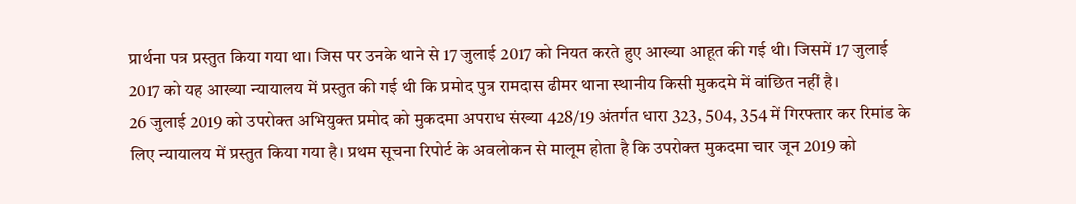प्रार्थना पत्र प्रस्तुत किया गया था। जिस पर उनके थाने से 17 जुलाई 2017 को नियत करते हुए आख्या आहूत की गई थी। जिसमें 17 जुलाई 2017 को यह आख्या न्यायालय में प्रस्तुत की गई थी कि प्रमोद पुत्र रामदास ढीमर थाना स्थानीय किसी मुकदमे में वांछित नहीं है।
26 जुलाई 2019 को उपरोक्त अभियुक्त प्रमोद को मुकदमा अपराध संख्या 428/19 अंतर्गत धारा 323, 504, 354 में गिरफ्तार कर रिमांड के लिए न्यायालय में प्रस्तुत किया गया है। प्रथम सूचना रिपोर्ट के अवलोकन से मालूम होता है कि उपरोक्त मुकदमा चार जून 2019 को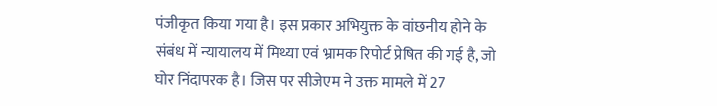पंजीकृत किया गया है। इस प्रकार अभियुक्त के वांछनीय होने के संबंध में न्यायालय में मिथ्या एवं भ्रामक रिपोर्ट प्रेषित की गई है, जो घोर निंदापरक है। जिस पर सीजेएम ने उक्त मामले में 27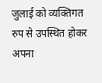जुलाई को व्यक्तिगत रुप से उपस्थित होकर अपना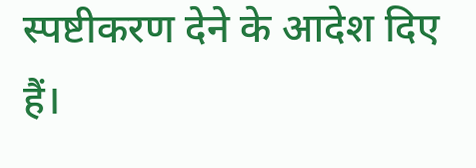स्पष्टीकरण देने के आदेश दिए हैं।